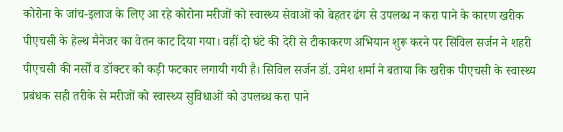कोरोना के जांच-इलाज के लिए आ रहे कोरोना मरीजों को स्वास्थ्य सेवाओं को बेहतर ढंग से उपलब्ध न करा पाने के कारण खरीक पीएचसी के हेल्थ मैनेजर का वेतन काट दिया गया। वहीं दो घंटे की देरी से टीकाकरण अभियान शुरू करने पर सिविल सर्जन ने शहरी पीएचसी की नर्सों व डॉक्टर को कड़ी फटकार लगायी गयी है। सिविल सर्जन डॉ. उमेश शर्मा ने बताया कि खरीक पीएचसी के स्वास्थ्य प्रबंधक सही तरीके से मरीजों को स्वास्थ्य सुविधाओं को उपलब्ध करा पाने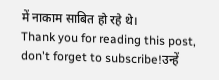में नाकाम साबित हो रहे थे।
Thank you for reading this post, don't forget to subscribe!उन्हें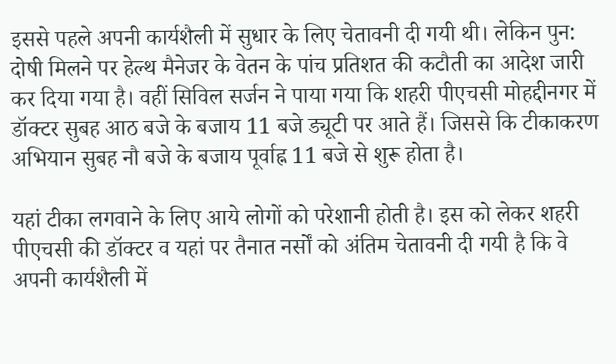इससे पहले अपनी कार्यशैली में सुधार के लिए चेतावनी दी गयी थी। लेकिन पुन: दोषी मिलने पर हेल्थ मैनेजर के वेतन के पांच प्रतिशत की कटौती का आदेश जारी कर दिया गया है। वहीं सिविल सर्जन ने पाया गया कि शहरी पीएचसी मोहद्दीनगर में डॉक्टर सुबह आठ बजे के बजाय 11 बजे ड्यूटी पर आते हैं। जिससे कि टीकाकरण अभियान सुबह नौ बजे के बजाय पूर्वाह्न 11 बजे से शुरू होता है।

यहां टीका लगवाने के लिए आये लोगों को परेशानी होती है। इस को लेकर शहरी पीएचसी की डॉक्टर व यहां पर तैनात नर्सों को अंतिम चेतावनी दी गयी है कि वे अपनी कार्यशैली में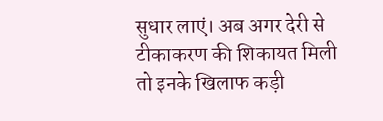सुधार लाएं। अब अगर देरी से टीकाकरण की शिकायत मिली तो इनके खिलाफ कड़ी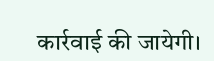कार्रवाई की जायेगी।